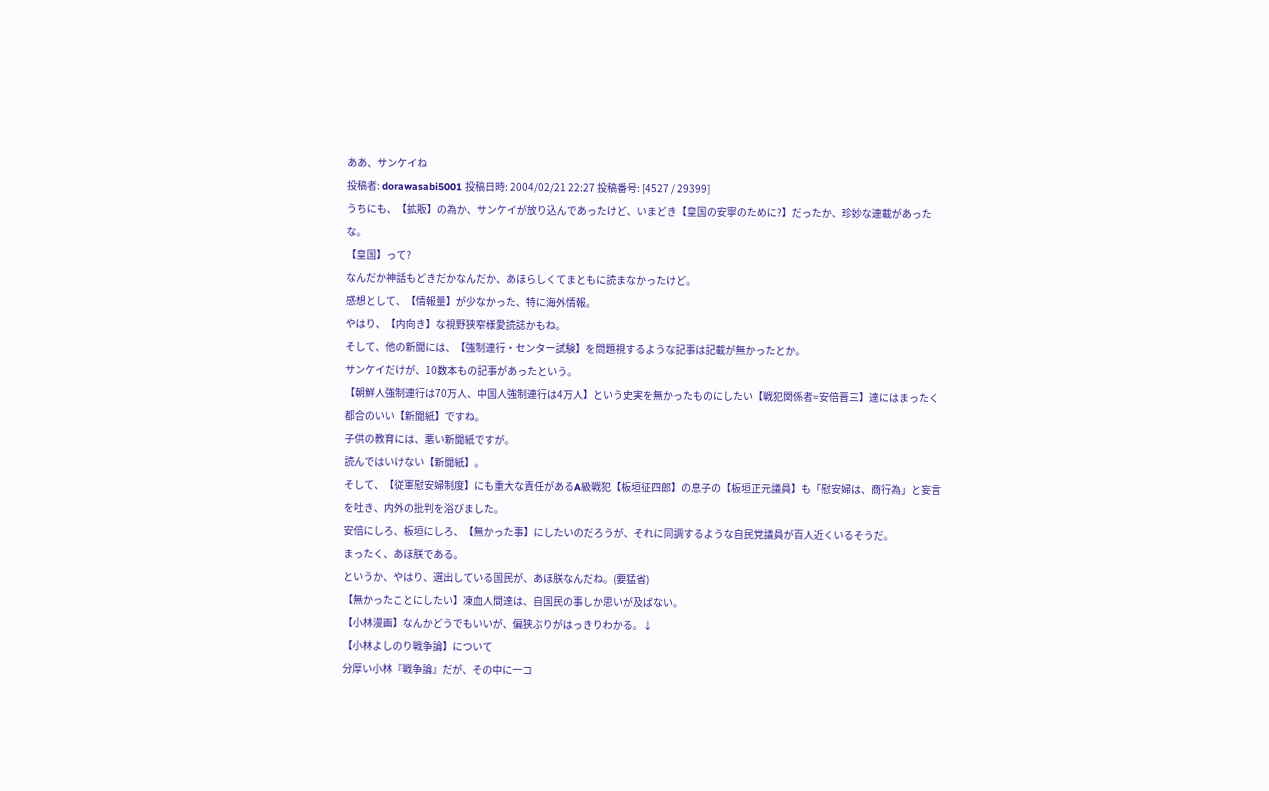ああ、サンケイね
投稿者: dorawasabi5001 投稿日時: 2004/02/21 22:27 投稿番号: [4527 / 29399]
うちにも、【拡販】の為か、サンケイが放り込んであったけど、いまどき【皇国の安寧のために?】だったか、珍妙な連載があったな。
【皇国】って?
なんだか神話もどきだかなんだか、あほらしくてまともに読まなかったけど。
感想として、【情報量】が少なかった、特に海外情報。
やはり、【内向き】な視野狭窄様愛読誌かもね。
そして、他の新聞には、【強制連行・センター試験】を問題視するような記事は記載が無かったとか。
サンケイだけが、10数本もの記事があったという。
【朝鮮人強制連行は70万人、中国人強制連行は4万人】という史実を無かったものにしたい【戦犯関係者=安倍晋三】達にはまったく都合のいい【新聞紙】ですね。
子供の教育には、悪い新聞紙ですが。
読んではいけない【新聞紙】。
そして、【従軍慰安婦制度】にも重大な責任があるA級戦犯【板垣征四郎】の息子の【板垣正元議員】も「慰安婦は、商行為」と妄言を吐き、内外の批判を浴びました。
安倍にしろ、板垣にしろ、【無かった事】にしたいのだろうが、それに同調するような自民党議員が百人近くいるそうだ。
まったく、あほ朕である。
というか、やはり、選出している国民が、あほ朕なんだね。(要猛省)
【無かったことにしたい】凍血人間達は、自国民の事しか思いが及ばない。
【小林漫画】なんかどうでもいいが、偏狭ぶりがはっきりわかる。↓
【小林よしのり戦争論】について
分厚い小林『戦争論』だが、その中に一コ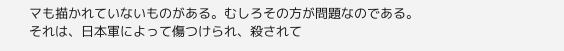マも描かれていないものがある。むしろその方が問題なのである。
それは、日本軍によって傷つけられ、殺されて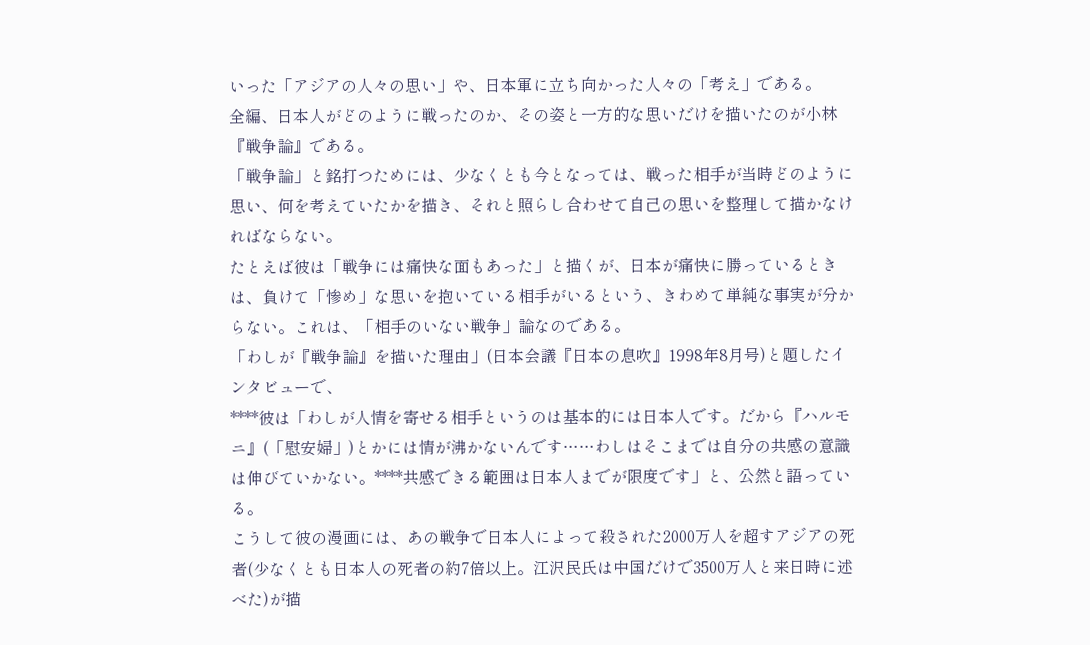いった「アジアの人々の思い」や、日本軍に立ち向かった人々の「考え」である。
全編、日本人がどのように戦ったのか、その姿と一方的な思いだけを描いたのが小林『戦争論』である。
「戦争論」と銘打つためには、少なくとも今となっては、戦った相手が当時どのように思い、何を考えていたかを描き、それと照らし合わせて自己の思いを整理して描かなければならない。
たとえば彼は「戦争には痛快な面もあった」と描くが、日本が痛快に勝っているときは、負けて「惨め」な思いを抱いている相手がいるという、きわめて単純な事実が分からない。これは、「相手のいない戦争」論なのである。
「わしが『戦争論』を描いた理由」(日本会議『日本の息吹』1998年8月号)と題したインタビューで、
****彼は「わしが人情を寄せる相手というのは基本的には日本人です。だから『ハルモニ』(「慰安婦」)とかには情が沸かないんです……わしはそこまでは自分の共感の意識は伸びていかない。****共感できる範囲は日本人までが限度です」と、公然と語っている。
こうして彼の漫画には、あの戦争で日本人によって殺された2000万人を超すアジアの死者(少なくとも日本人の死者の約7倍以上。江沢民氏は中国だけで3500万人と来日時に述べた)が描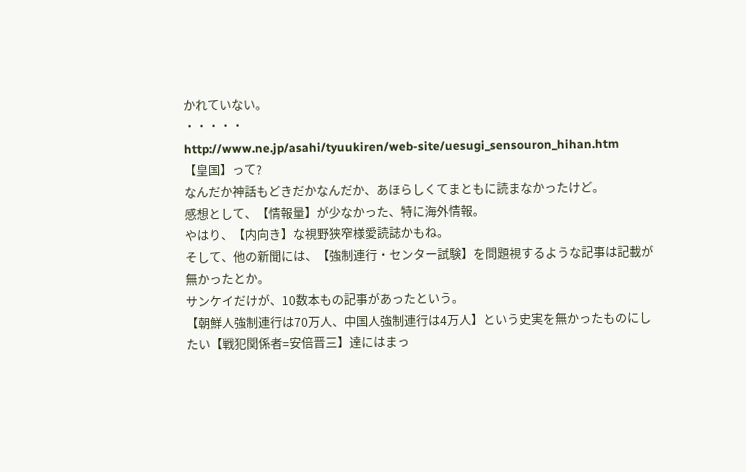かれていない。
・・・・・
http://www.ne.jp/asahi/tyuukiren/web-site/uesugi_sensouron_hihan.htm
【皇国】って?
なんだか神話もどきだかなんだか、あほらしくてまともに読まなかったけど。
感想として、【情報量】が少なかった、特に海外情報。
やはり、【内向き】な視野狭窄様愛読誌かもね。
そして、他の新聞には、【強制連行・センター試験】を問題視するような記事は記載が無かったとか。
サンケイだけが、10数本もの記事があったという。
【朝鮮人強制連行は70万人、中国人強制連行は4万人】という史実を無かったものにしたい【戦犯関係者=安倍晋三】達にはまっ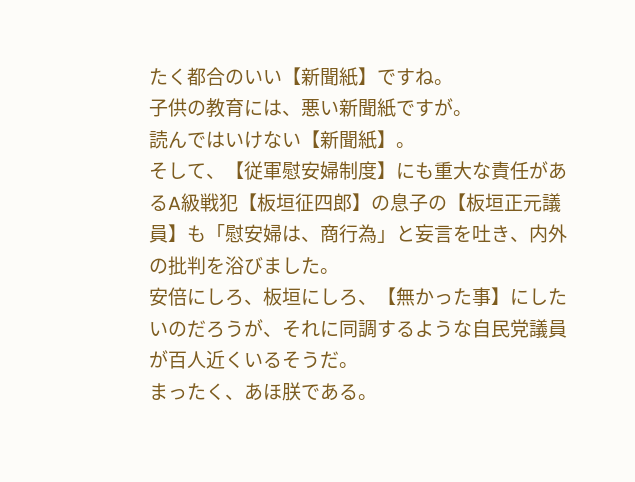たく都合のいい【新聞紙】ですね。
子供の教育には、悪い新聞紙ですが。
読んではいけない【新聞紙】。
そして、【従軍慰安婦制度】にも重大な責任があるA級戦犯【板垣征四郎】の息子の【板垣正元議員】も「慰安婦は、商行為」と妄言を吐き、内外の批判を浴びました。
安倍にしろ、板垣にしろ、【無かった事】にしたいのだろうが、それに同調するような自民党議員が百人近くいるそうだ。
まったく、あほ朕である。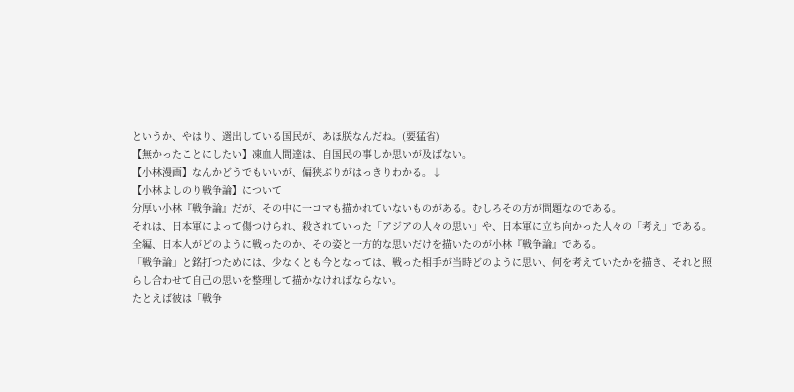というか、やはり、選出している国民が、あほ朕なんだね。(要猛省)
【無かったことにしたい】凍血人間達は、自国民の事しか思いが及ばない。
【小林漫画】なんかどうでもいいが、偏狭ぶりがはっきりわかる。↓
【小林よしのり戦争論】について
分厚い小林『戦争論』だが、その中に一コマも描かれていないものがある。むしろその方が問題なのである。
それは、日本軍によって傷つけられ、殺されていった「アジアの人々の思い」や、日本軍に立ち向かった人々の「考え」である。
全編、日本人がどのように戦ったのか、その姿と一方的な思いだけを描いたのが小林『戦争論』である。
「戦争論」と銘打つためには、少なくとも今となっては、戦った相手が当時どのように思い、何を考えていたかを描き、それと照らし合わせて自己の思いを整理して描かなければならない。
たとえば彼は「戦争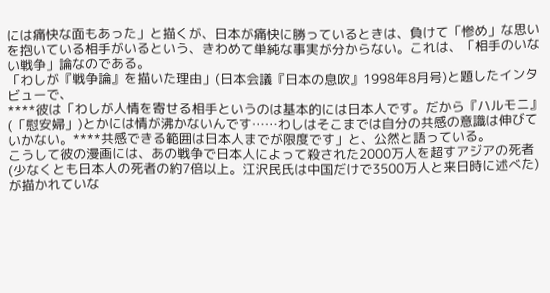には痛快な面もあった」と描くが、日本が痛快に勝っているときは、負けて「惨め」な思いを抱いている相手がいるという、きわめて単純な事実が分からない。これは、「相手のいない戦争」論なのである。
「わしが『戦争論』を描いた理由」(日本会議『日本の息吹』1998年8月号)と題したインタビューで、
****彼は「わしが人情を寄せる相手というのは基本的には日本人です。だから『ハルモニ』(「慰安婦」)とかには情が沸かないんです……わしはそこまでは自分の共感の意識は伸びていかない。****共感できる範囲は日本人までが限度です」と、公然と語っている。
こうして彼の漫画には、あの戦争で日本人によって殺された2000万人を超すアジアの死者(少なくとも日本人の死者の約7倍以上。江沢民氏は中国だけで3500万人と来日時に述べた)が描かれていな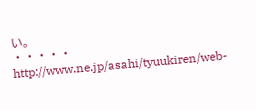い。
・・・・・
http://www.ne.jp/asahi/tyuukiren/web-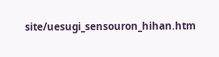site/uesugi_sensouron_hihan.htm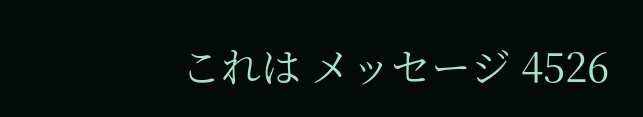これは メッセージ 4526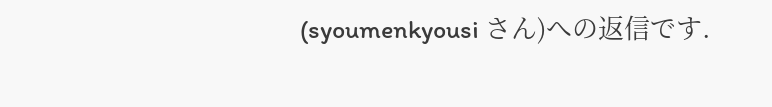(syoumenkyousi さん)への返信です.